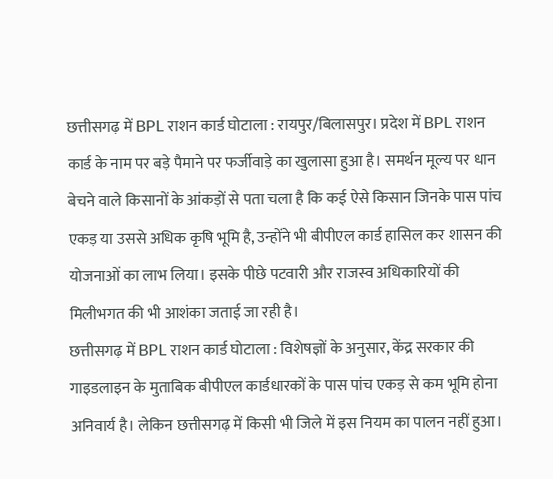छत्तीसगढ़ में BPL राशन कार्ड घोटाला : रायपुर/बिलासपुर। प्रदेश में BPL राशन कार्ड के नाम पर बड़े पैमाने पर फर्जीवाड़े का खुलासा हुआ है। समर्थन मूल्य पर धान बेचने वाले किसानों के आंकड़ों से पता चला है कि कई ऐसे किसान जिनके पास पांच एकड़ या उससे अधिक कृषि भूमि है, उन्होंने भी बीपीएल कार्ड हासिल कर शासन की योजनाओं का लाभ लिया। इसके पीछे पटवारी और राजस्व अधिकारियों की मिलीभगत की भी आशंका जताई जा रही है।
छत्तीसगढ़ में BPL राशन कार्ड घोटाला : विशेषज्ञों के अनुसार, केंद्र सरकार की गाइडलाइन के मुताबिक बीपीएल कार्डधारकों के पास पांच एकड़ से कम भूमि होना अनिवार्य है। लेकिन छत्तीसगढ़ में किसी भी जिले में इस नियम का पालन नहीं हुआ।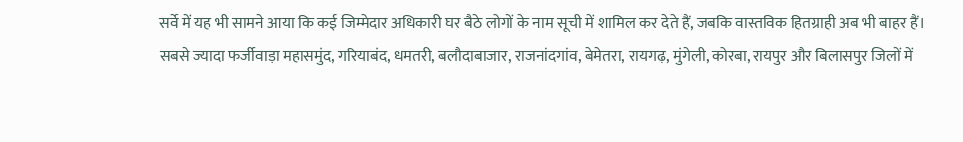सर्वे में यह भी सामने आया कि कई जिम्मेदार अधिकारी घर बैठे लोगों के नाम सूची में शामिल कर देते हैं, जबकि वास्तविक हितग्राही अब भी बाहर हैं।
सबसे ज्यादा फर्जीवाड़ा महासमुंद, गरियाबंद, धमतरी, बलौदाबाजार, राजनांदगांव, बेमेतरा, रायगढ़, मुंगेली, कोरबा, रायपुर और बिलासपुर जिलों में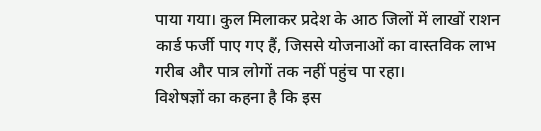पाया गया। कुल मिलाकर प्रदेश के आठ जिलों में लाखों राशन कार्ड फर्जी पाए गए हैं, जिससे योजनाओं का वास्तविक लाभ गरीब और पात्र लोगों तक नहीं पहुंच पा रहा।
विशेषज्ञों का कहना है कि इस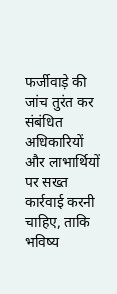फर्जीवाड़े की जांच तुरंत कर संबंधित अधिकारियों और लाभार्थियों पर सख्त कार्रवाई करनी चाहिए, ताकि भविष्य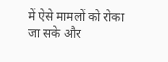में ऐसे मामलों को रोका जा सके और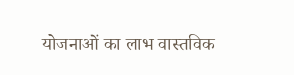योजनाओं का लाभ वास्तविक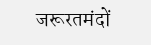जरूरतमंदों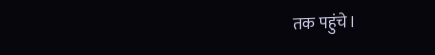तक पहुंचे।